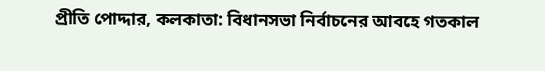প্রীতি পোদ্দার, কলকাতা: বিধানসভা নির্বাচনের আবহে গতকাল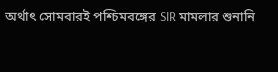অর্থাৎ সোমবারই পশ্চিমবঙ্গের SIR মামলার শুনানি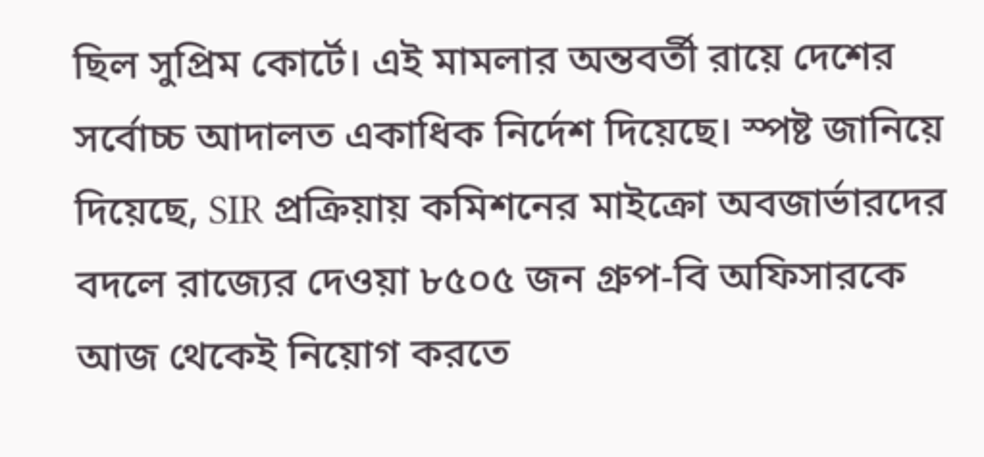ছিল সুপ্রিম কোর্টে। এই মামলার অন্তবর্তী রায়ে দেশের সর্বোচ্চ আদালত একাধিক নির্দেশ দিয়েছে। স্পষ্ট জানিয়ে দিয়েছে, SIR প্রক্রিয়ায় কমিশনের মাইক্রো অবজার্ভারদের বদলে রাজ্যের দেওয়া ৮৫০৫ জন গ্রুপ-বি অফিসারকে আজ থেকেই নিয়োগ করতে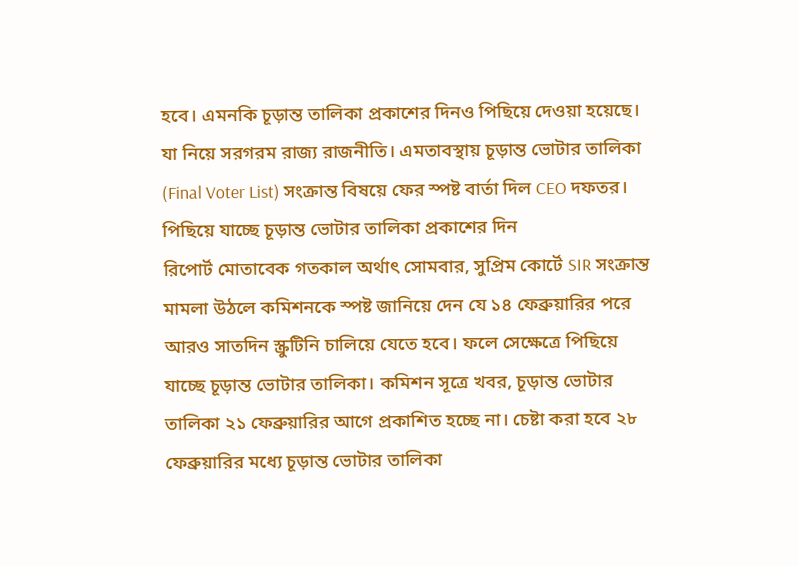হবে। এমনকি চূড়ান্ত তালিকা প্রকাশের দিনও পিছিয়ে দেওয়া হয়েছে। যা নিয়ে সরগরম রাজ্য রাজনীতি। এমতাবস্থায় চূড়ান্ত ভোটার তালিকা (Final Voter List) সংক্রান্ত বিষয়ে ফের স্পষ্ট বার্তা দিল CEO দফতর।
পিছিয়ে যাচ্ছে চূড়ান্ত ভোটার তালিকা প্রকাশের দিন
রিপোর্ট মোতাবেক গতকাল অর্থাৎ সোমবার, সুপ্রিম কোর্টে SIR সংক্রান্ত মামলা উঠলে কমিশনকে স্পষ্ট জানিয়ে দেন যে ১৪ ফেব্রুয়ারির পরে আরও সাতদিন স্ক্রুটিনি চালিয়ে যেতে হবে। ফলে সেক্ষেত্রে পিছিয়ে যাচ্ছে চূড়ান্ত ভোটার তালিকা। কমিশন সূত্রে খবর, চূড়ান্ত ভোটার তালিকা ২১ ফেব্রুয়ারির আগে প্রকাশিত হচ্ছে না। চেষ্টা করা হবে ২৮ ফেব্রুয়ারির মধ্যে চূড়ান্ত ভোটার তালিকা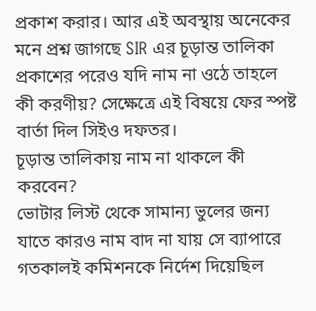প্রকাশ করার। আর এই অবস্থায় অনেকের মনে প্রশ্ন জাগছে SIR এর চূড়ান্ত তালিকা প্রকাশের পরেও যদি নাম না ওঠে তাহলে কী করণীয়? সেক্ষেত্রে এই বিষয়ে ফের স্পষ্ট বার্তা দিল সিইও দফতর।
চূড়ান্ত তালিকায় নাম না থাকলে কী করবেন?
ভোটার লিস্ট থেকে সামান্য ভুলের জন্য যাতে কারও নাম বাদ না যায় সে ব্যাপারে গতকালই কমিশনকে নির্দেশ দিয়েছিল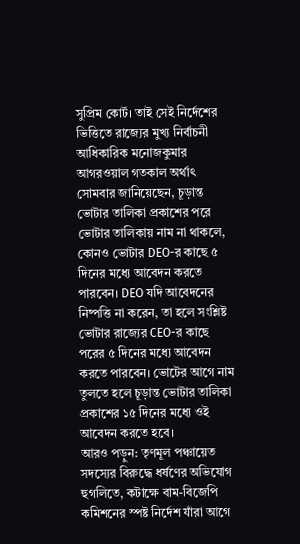সুপ্রিম কোর্ট। তাই সেই নির্দেশের ভিত্তিতে রাজ্যের মুখ্য নির্বাচনী আধিকারিক মনোজকুমার আগরওয়াল গতকাল অর্থাৎ সোমবার জানিয়েছেন, চূড়ান্ত ভোটার তালিকা প্রকাশের পরে ভোটার তালিকায় নাম না থাকলে, কোনও ভোটার DEO-র কাছে ৫ দিনের মধ্যে আবেদন করতে পারবেন। DEO যদি আবেদনের নিষ্পত্তি না করেন, তা হলে সংশ্লিষ্ট ভোটার রাজ্যের CEO-র কাছে পরের ৫ দিনের মধ্যে আবেদন করতে পারবেন। ভোটের আগে নাম তুলতে হলে চূড়ান্ত ভোটার তালিকা প্রকাশের ১৫ দিনের মধ্যে ওই আবেদন করতে হবে।
আরও পড়ুন: তৃণমূল পঞ্চায়েত সদস্যের বিরুদ্ধে ধর্ষণের অভিযোগ হুগলিতে, কটাক্ষে বাম-বিজেপি
কমিশনের স্পষ্ট নির্দেশ যাঁরা আগে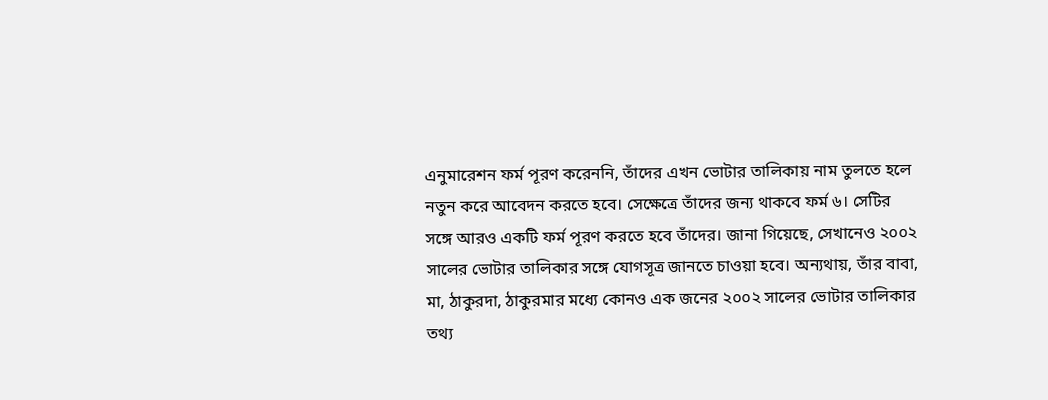এনুমারেশন ফর্ম পূরণ করেননি, তাঁদের এখন ভোটার তালিকায় নাম তুলতে হলে নতুন করে আবেদন করতে হবে। সেক্ষেত্রে তাঁদের জন্য থাকবে ফর্ম ৬। সেটির সঙ্গে আরও একটি ফর্ম পূরণ করতে হবে তাঁদের। জানা গিয়েছে, সেখানেও ২০০২ সালের ভোটার তালিকার সঙ্গে যোগসূত্র জানতে চাওয়া হবে। অন্যথায়, তাঁর বাবা, মা, ঠাকুরদা, ঠাকুরমার মধ্যে কোনও এক জনের ২০০২ সালের ভোটার তালিকার তথ্য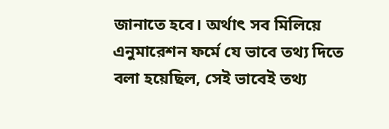জানাতে হবে। অর্থাৎ সব মিলিয়ে এনুমারেশন ফর্মে যে ভাবে তথ্য দিতে বলা হয়েছিল, সেই ভাবেই তথ্য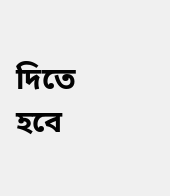দিতে হবে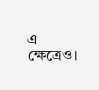এ ক্ষেত্রেও।